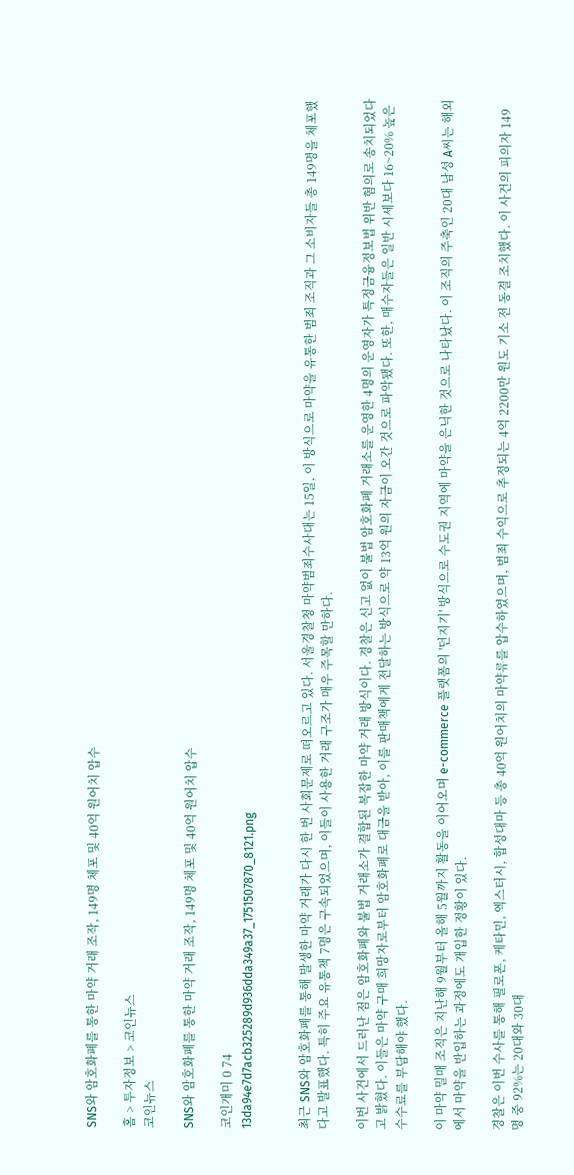SNS와 암호화폐를 통한 마약 거래 조작, 149명 체포 및 40억 원어치 압수

홈 > 투자정보 > 코인뉴스
코인뉴스

SNS와 암호화폐를 통한 마약 거래 조작, 149명 체포 및 40억 원어치 압수

코인개미 0 74
13da94e7d7acb325289d936dda349a37_1751507870_8121.png


최근 SNS와 암호화폐를 통해 발생한 마약 거래가 다시 한 번 사회문제로 떠오르고 있다. 서울경찰청 마약범죄수사대는 15일, 이 방식으로 마약을 유통한 범죄 조직과 그 소비자들 총 149명을 체포했다고 발표했다. 특히 주요 유통책 7명은 구속되었으며, 이들이 사용한 거래 구조가 매우 주목할 만하다.

이번 사건에서 드러난 점은 암호화폐와 불법 거래소가 결합된 복잡한 마약 거래 방식이다. 경찰은 신고 없이 불법 암호화폐 거래소를 운영한 4명의 운영자가 특정금융정보법 위반 혐의로 송치되었다고 밝혔다. 이들은 마약 구매 희망자로부터 암호화폐로 대금을 받아, 이를 판매책에게 전달하는 방식으로 약 13억 원의 자금이 오간 것으로 파악됐다. 또한, 매수자들은 일반 시세보다 16~20% 높은 수수료를 부담해야 했다.

이 마약 밀매 조직은 지난해 9월부터 올해 5월까지 활동을 이어오며 e-commerce 플랫폼의 '던지기' 방식으로 수도권 지역에 마약을 은닉한 것으로 나타났다. 이 조직의 주축인 20대 남성 A씨는 해외에서 마약을 반입하는 과정에도 개입한 정황이 있다.

경찰은 이번 수사를 통해 필로폰, 케타민, 엑스터시, 합성대마 등 총 40억 원어치의 마약류를 압수하였으며, 범죄 수익으로 추정되는 4억 2200만 원도 기소 전 동결 조치했다. 이 사건의 피의자 149명 중 92%는 20대와 30대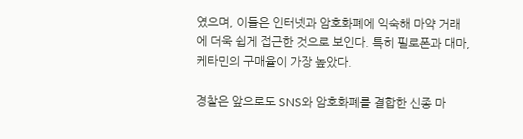였으며, 이들은 인터넷과 암호화폐에 익숙해 마약 거래에 더욱 쉽게 접근한 것으로 보인다. 특히 필로폰과 대마, 케타민의 구매율이 가장 높았다.

경찰은 앞으로도 SNS와 암호화폐를 결합한 신종 마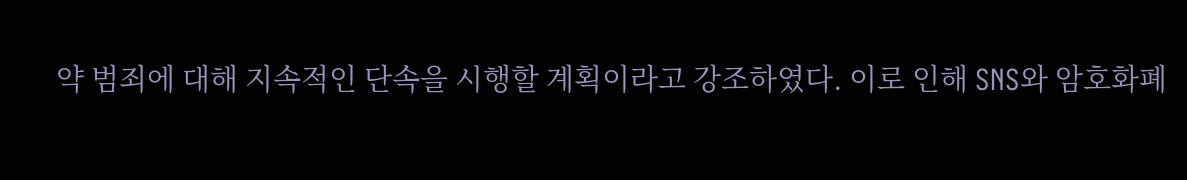약 범죄에 대해 지속적인 단속을 시행할 계획이라고 강조하였다. 이로 인해 SNS와 암호화폐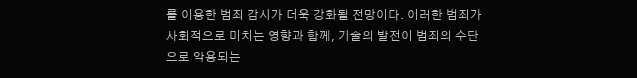를 이용한 범죄 감시가 더욱 강화될 전망이다. 이러한 범죄가 사회적으로 미치는 영향과 함께, 기술의 발전이 범죄의 수단으로 악용되는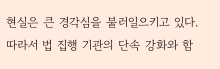현실은 큰 경각심을 불러일으키고 있다. 따라서 법 집행 기관의 단속 강화와 함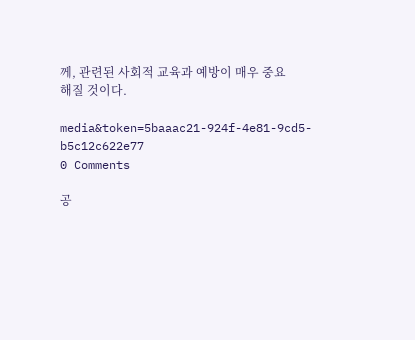께, 관련된 사회적 교육과 예방이 매우 중요해질 것이다.

media&token=5baaac21-924f-4e81-9cd5-b5c12c622e77
0 Comments

공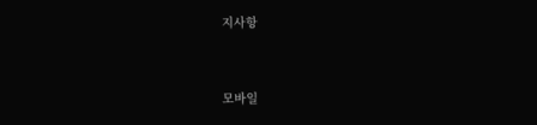지사항


모바일